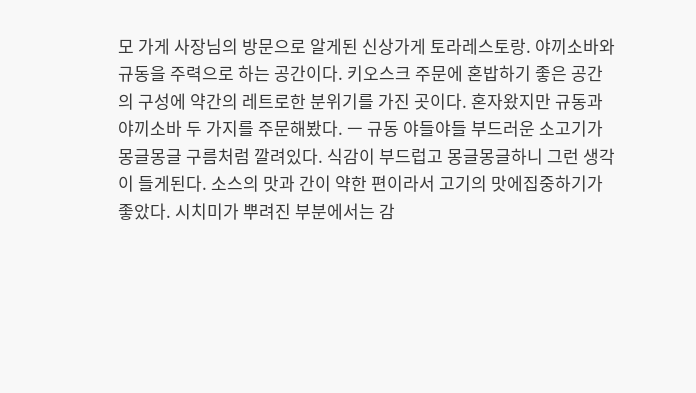모 가게 사장님의 방문으로 알게된 신상가게 토라레스토랑. 야끼소바와 규동을 주력으로 하는 공간이다. 키오스크 주문에 혼밥하기 좋은 공간의 구성에 약간의 레트로한 분위기를 가진 곳이다. 혼자왔지만 규동과 야끼소바 두 가지를 주문해봤다. ㅡ 규동 야들야들 부드러운 소고기가 몽글몽글 구름처럼 깔려있다. 식감이 부드럽고 몽글몽글하니 그런 생각이 들게된다. 소스의 맛과 간이 약한 편이라서 고기의 맛에집중하기가 좋았다. 시치미가 뿌려진 부분에서는 감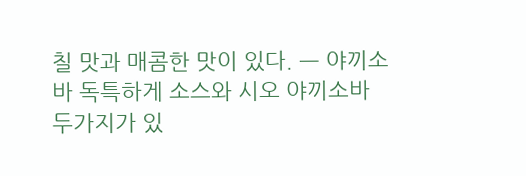칠 맛과 매콤한 맛이 있다. ㅡ 야끼소바 독특하게 소스와 시오 야끼소바 두가지가 있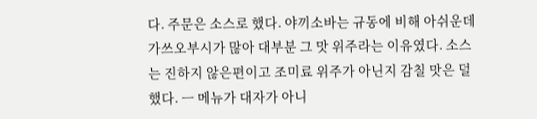다. 주문은 소스로 했다. 야끼소바는 규동에 비해 아쉬운데 가쓰오부시가 많아 대부분 그 맛 위주라는 이유였다. 소스는 진하지 않은편이고 조미료 위주가 아닌지 감칠 맛은 덜했다. ㅡ 메뉴가 대자가 아니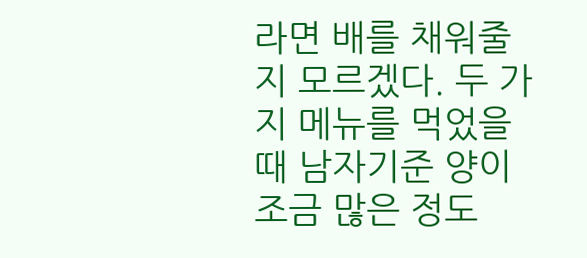라면 배를 채워줄지 모르겠다. 두 가지 메뉴를 먹었을 때 남자기준 양이 조금 많은 정도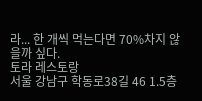라... 한 개씩 먹는다면 70%차지 않을까 싶다.
토라 레스토랑
서울 강남구 학동로38길 46 1.5층